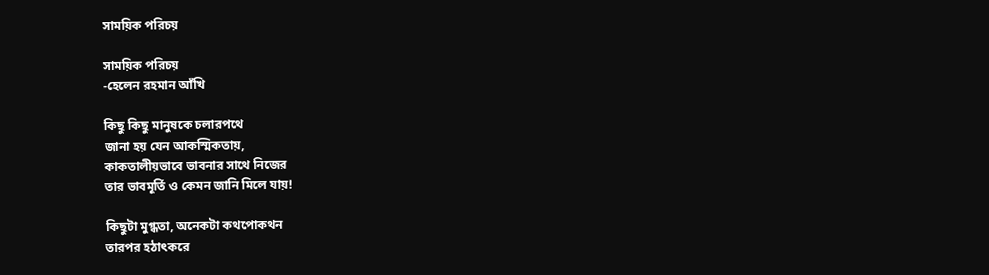সাময়িক পরিচয়

সাময়িক পরিচয়
-হেলেন রহমান আঁখি

কিছু কিছু মানুষকে চলারপথে
জানা হয় যেন আকস্মিকতায়,
কাকতালীয়ভাবে ভাবনার সাথে নিজের
তার ভাবমূর্তি ও কেমন জানি মিলে যায়!

কিছুটা মুগ্ধতা, অনেকটা কথপোকথন
তারপর হঠাৎকরে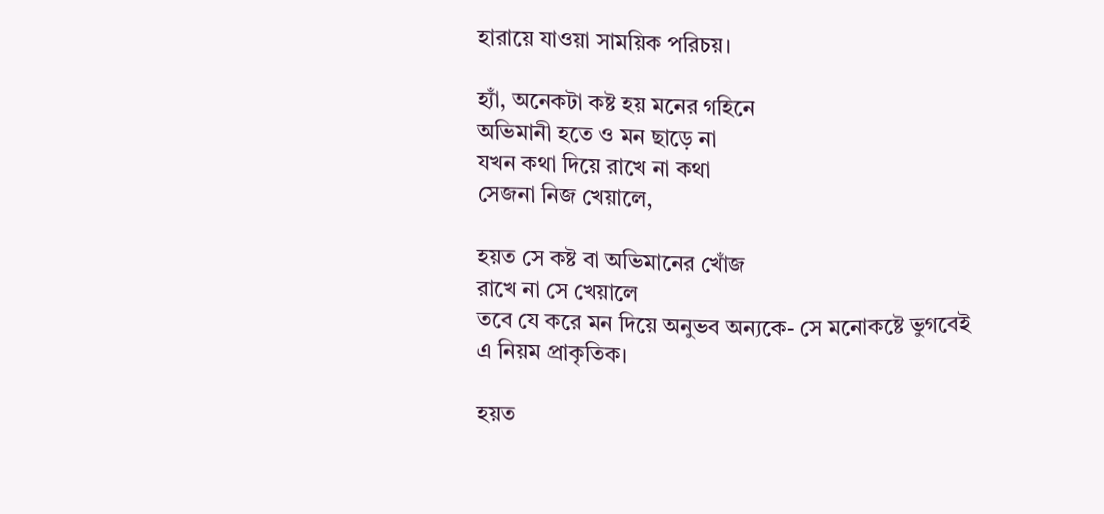হারায়ে যাওয়া সাময়িক পরিচয়।

হ্যাঁ, অনেকটা কষ্ট হয় মনের গহিনে
অভিমানী হতে ও মন ছাড়ে না
যখন কথা দিয়ে রাখে না কথা
সেজনা নিজ খেয়ালে,

হয়ত সে কষ্ট বা অভিমানের খোঁজ
রাখে না সে খেয়ালে
তবে যে করে মন দিয়ে অনুভব অন্যকে- সে মনোকষ্টে ভুগবেই
এ নিয়ম প্রাকৃতিক।

হয়ত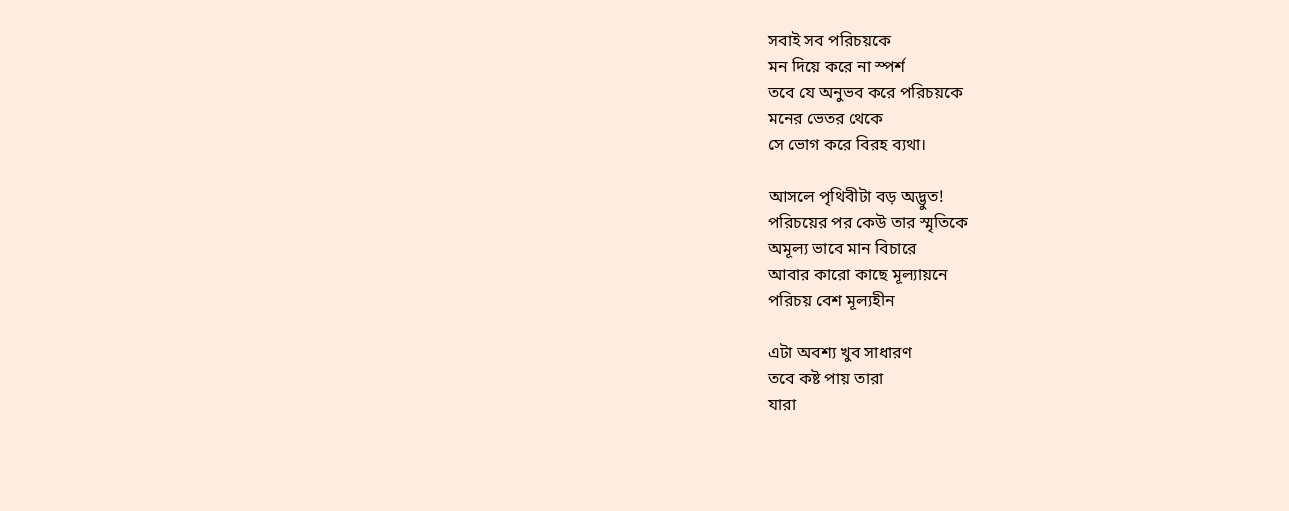সবাই সব পরিচয়কে
মন দিয়ে করে না স্পর্শ
তবে যে অনুভব করে পরিচয়কে
মনের ভেতর থেকে
সে ভোগ করে বিরহ ব্যথা।

আসলে পৃথিবীটা বড় অদ্ভুত!
পরিচয়ের পর কেউ তার স্মৃতিকে
অমূল্য ভাবে মান বিচারে
আবার কারো কাছে মূল্যায়নে
পরিচয় বেশ মূল্যহীন

এটা অবশ্য খুব সাধারণ
তবে কষ্ট পায় তারা
যারা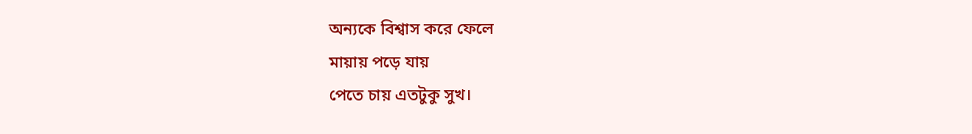অন্যকে বিশ্বাস করে ফেলে
মায়ায় পড়ে যায়
পেতে চায় এতটুকু সুখ।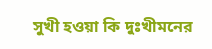সুখী হওয়া কি দুঃখীমনের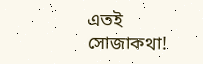এতই সোজাকথা!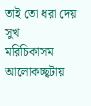তাই তো ধরা দেয় সুখ
মরিচিকাসম আলোকচ্ছ্বটায়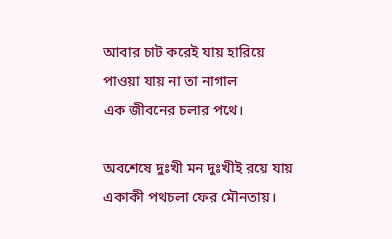আবার চাট করেই যায় হারিয়ে
পাওয়া যায় না তা নাগাল
এক জীবনের চলার পথে।

অবশেষে দুঃখী মন দুঃখীই রয়ে যায়
একাকী পথচলা ফের মৌনতায়।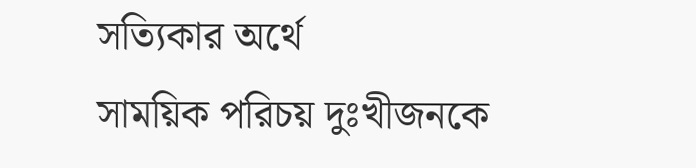সত্যিকার অর্থে
সাময়িক পরিচয় দুঃখীজনকে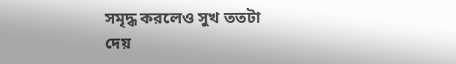সমৃদ্ধ করলেও সুখ ততটা
দেয়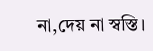না,দেয় না স্বস্তি।